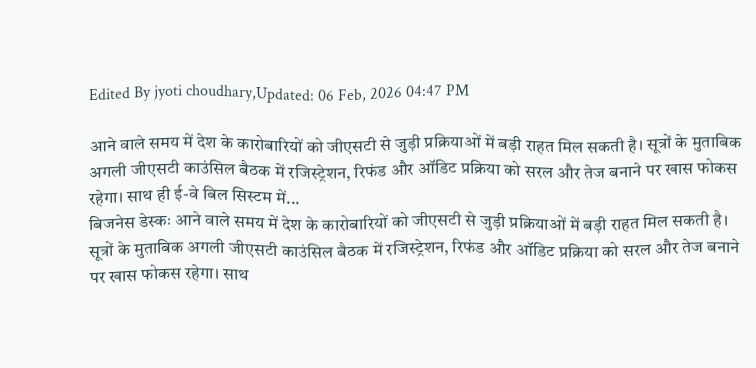Edited By jyoti choudhary,Updated: 06 Feb, 2026 04:47 PM

आने वाले समय में देश के कारोबारियों को जीएसटी से जुड़ी प्रक्रियाओं में बड़ी राहत मिल सकती है। सूत्रों के मुताबिक अगली जीएसटी काउंसिल बैठक में रजिस्ट्रेशन, रिफंड और ऑडिट प्रक्रिया को सरल और तेज बनाने पर खास फोकस रहेगा। साथ ही ई-वे बिल सिस्टम में...
बिजनेस डेस्कः आने वाले समय में देश के कारोबारियों को जीएसटी से जुड़ी प्रक्रियाओं में बड़ी राहत मिल सकती है। सूत्रों के मुताबिक अगली जीएसटी काउंसिल बैठक में रजिस्ट्रेशन, रिफंड और ऑडिट प्रक्रिया को सरल और तेज बनाने पर खास फोकस रहेगा। साथ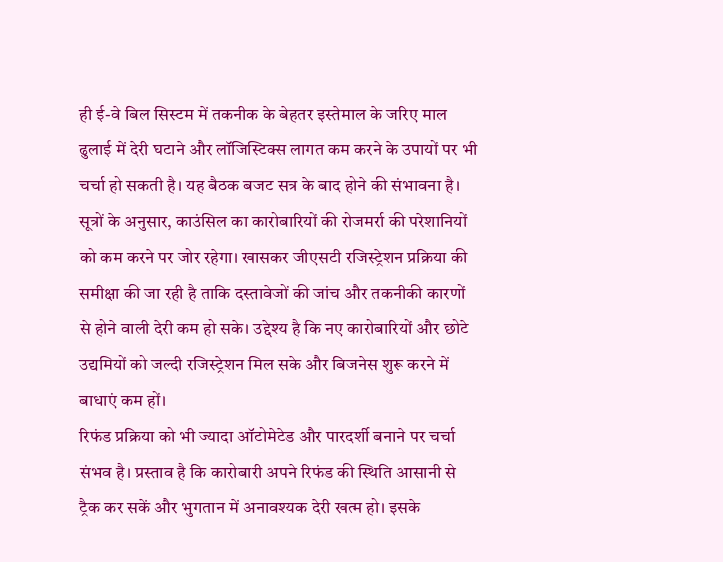ही ई-वे बिल सिस्टम में तकनीक के बेहतर इस्तेमाल के जरिए माल ढुलाई में देरी घटाने और लॉजिस्टिक्स लागत कम करने के उपायों पर भी चर्चा हो सकती है। यह बैठक बजट सत्र के बाद होने की संभावना है।
सूत्रों के अनुसार, काउंसिल का कारोबारियों की रोजमर्रा की परेशानियों को कम करने पर जोर रहेगा। खासकर जीएसटी रजिस्ट्रेशन प्रक्रिया की समीक्षा की जा रही है ताकि दस्तावेजों की जांच और तकनीकी कारणों से होने वाली देरी कम हो सके। उद्देश्य है कि नए कारोबारियों और छोटे उद्यमियों को जल्दी रजिस्ट्रेशन मिल सके और बिजनेस शुरू करने में बाधाएं कम हों।
रिफंड प्रक्रिया को भी ज्यादा ऑटोमेटेड और पारदर्शी बनाने पर चर्चा संभव है। प्रस्ताव है कि कारोबारी अपने रिफंड की स्थिति आसानी से ट्रैक कर सकें और भुगतान में अनावश्यक देरी खत्म हो। इसके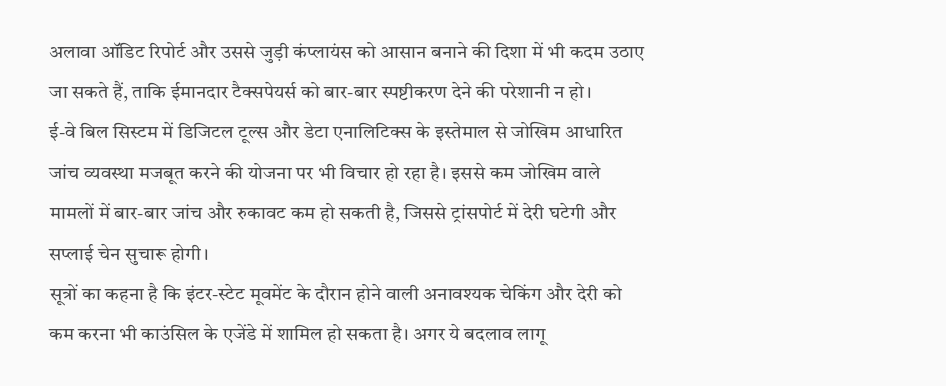अलावा ऑडिट रिपोर्ट और उससे जुड़ी कंप्लायंस को आसान बनाने की दिशा में भी कदम उठाए जा सकते हैं, ताकि ईमानदार टैक्सपेयर्स को बार-बार स्पष्टीकरण देने की परेशानी न हो।
ई-वे बिल सिस्टम में डिजिटल टूल्स और डेटा एनालिटिक्स के इस्तेमाल से जोखिम आधारित जांच व्यवस्था मजबूत करने की योजना पर भी विचार हो रहा है। इससे कम जोखिम वाले मामलों में बार-बार जांच और रुकावट कम हो सकती है, जिससे ट्रांसपोर्ट में देरी घटेगी और सप्लाई चेन सुचारू होगी।
सूत्रों का कहना है कि इंटर-स्टेट मूवमेंट के दौरान होने वाली अनावश्यक चेकिंग और देरी को कम करना भी काउंसिल के एजेंडे में शामिल हो सकता है। अगर ये बदलाव लागू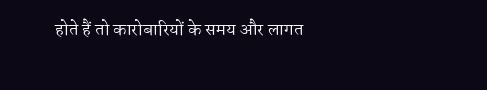होते हैं तो कारोबारियों के समय और लागत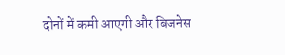दोनों में कमी आएगी और बिजनेस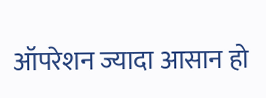ऑपरेशन ज्यादा आसान हो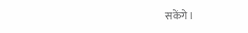सकेंगे।